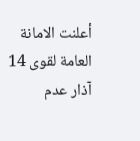أعلنت الامانة العامة لقوى 14 آذار عدم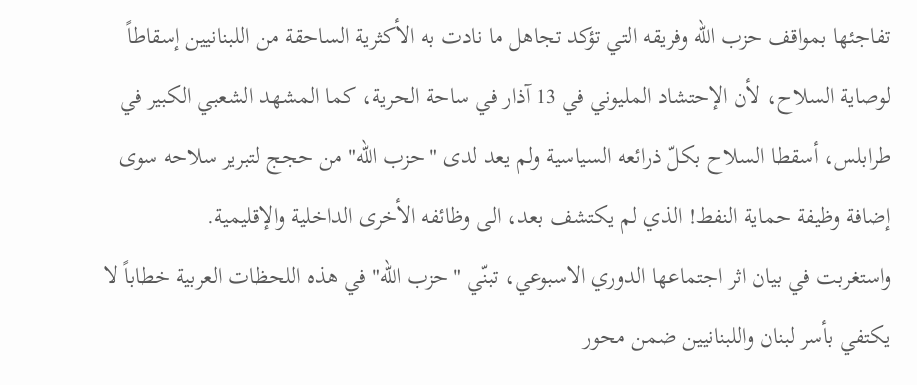تفاجئها بمواقف حزب الله وفريقه التي تؤكد تجاهل ما نادت به الأكثرية الساحقة من اللبنانيين إسقاطاً لوصاية السلاح، لأن الإحتشاد المليوني في 13 آذار في ساحة الحرية، كما المشهد الشعبي الكبير في طرابلس، أسقطا السلاح بكلّ ذرائعه السياسية ولم يعد لدى "حزب الله" من حجج لتبرير سلاحه سوى إضافة وظيفة حماية النفط! الذي لم يكتشف بعد، الى وظائفه الأخرى الداخلية والإقليمية.
واستغربت في بيان اثر اجتماعها الدوري الاسبوعي، تبنّي "حزب الله" في هذه اللحظات العربية خطاباً لا يكتفي بأسر لبنان واللبنانيين ضمن محور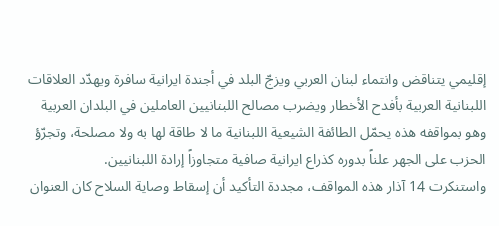إقليمي يتناقض وانتماء لبنان العربي ويزجّ البلد في أجندة ايرانية سافرة ويهدّد العلاقات اللبنانية العربية بأفدح الأخطار ويضرب مصالح اللبنانيين العاملين في البلدان العربية وهو بمواقفه هذه يحمّل الطائفة الشيعية اللبنانية ما لا طاقة لها به ولا مصلحة، وتجرّؤ الحزب على الجهر علناً بدوره كذراع ايرانية صافية متجاوزاً إرادة اللبنانيين.
واستنكرت 14 آذار هذه المواقف، مجددة التأكيد أن إسقاط وصاية السلاح كان العنوان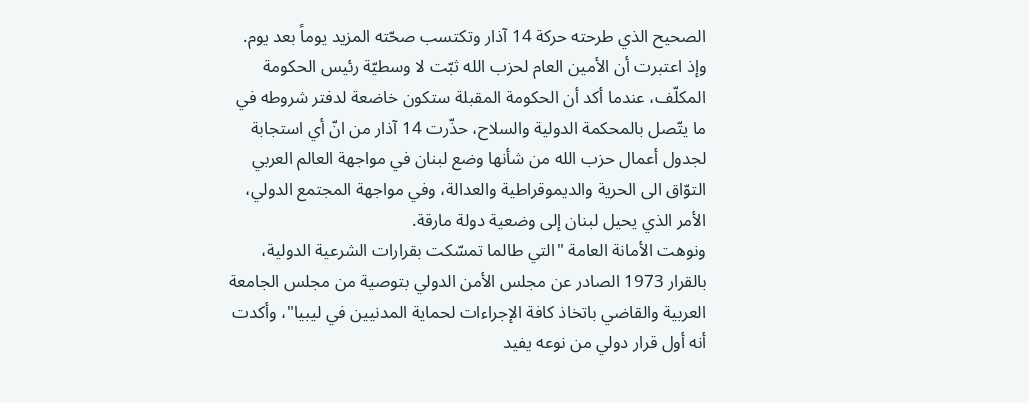الصحيح الذي طرحته حركة 14 آذار وتكتسب صحّته المزيد يوماً بعد يوم.
وإذ اعتبرت أن الأمين العام لحزب الله ثبّت لا وسطيّة رئيس الحكومة المكلّف، عندما أكد أن الحكومة المقبلة ستكون خاضعة لدفتر شروطه في ما يتّصل بالمحكمة الدولية والسلاح، حذّرت 14 آذار من انّ أي استجابة لجدول أعمال حزب الله من شأنها وضع لبنان في مواجهة العالم العربي التوّاق الى الحرية والديموقراطية والعدالة، وفي مواجهة المجتمع الدولي، الأمر الذي يحيل لبنان إلى وضعية دولة مارقة.
ونوهت الأمانة العامة "التي طالما تمسّكت بقرارات الشرعية الدولية، بالقرار 1973 الصادر عن مجلس الأمن الدولي بتوصية من مجلس الجامعة العربية والقاضي باتخاذ كافة الإجراءات لحماية المدنيين في ليبيا"، وأكدت أنه أول قرار دولي من نوعه يفيد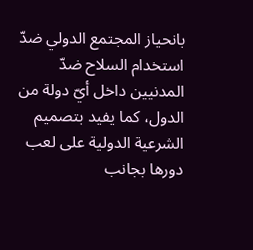بانحياز المجتمع الدولي ضدّ استخدام السلاح ضدّ المدنيين داخل أيّ دولة من الدول، كما يفيد بتصميم الشرعية الدولية على لعب دورها بجانب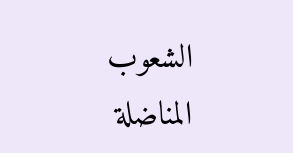الشعوب المناضلة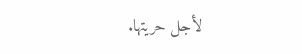لأجل حريتها.